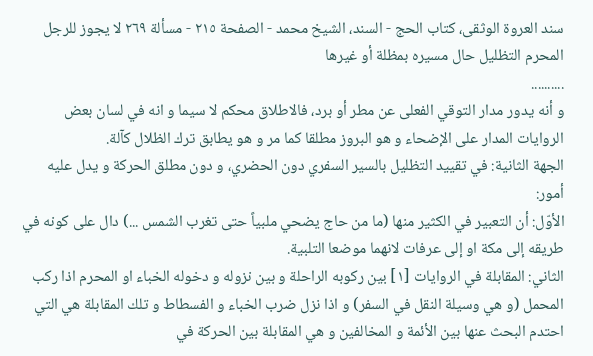سند العروة الوثقى، كتاب الحج - السند، الشيخ محمد - الصفحة ٢١٥ - مسألة ٢٦٩ لا يجوز للرجل المحرم التظليل حال مسيره بمظلة أو غيرها
..........
و أنه يدور مدار التوقي الفعلى عن مطر أو برد، فالاطلاق محكم لا سيما و انه في لسان بعض الروايات المدار على الإضحاء و هو البروز مطلقا كما مر و هو يطابق ترك الظلال كآلة.
الجهة الثانية: في تقييد التظليل بالسير السفري دون الحضري، و دون مطلق الحركة و يدل عليه أمور:
الأوّل: أن التعبير في الكثير منها (ما من حاج يضحي ملبياً حتى تغرب الشمس ...) دال على كونه في طريقه إلى مكة او إلى عرفات لانهما موضعا التلبية.
الثاني: المقابلة في الروايات [١] بين ركوبه الراحلة و بين نزوله و دخوله الخباء او المحرم اذا ركب المحمل (و هي وسيلة النقل في السفر) و اذا نزل ضرب الخباء و الفسطاط و تلك المقابلة هي التي احتدم البحث عنها بين الأئمة و المخالفين و هي المقابلة بين الحركة في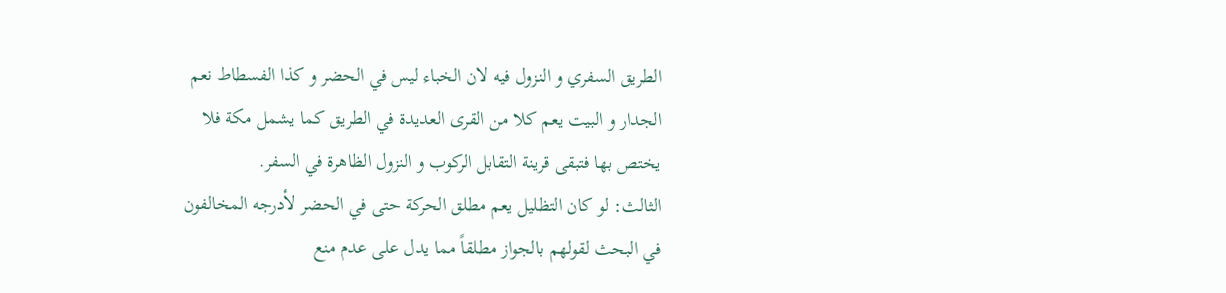الطريق السفري و النزول فيه لان الخباء ليس في الحضر و كذا الفسطاط نعم الجدار و البيت يعم كلا من القرى العديدة في الطريق كما يشمل مكة فلا يختص بها فتبقى قرينة التقابل الركوب و النزول الظاهرة في السفر.
الثالث: لو كان التظليل يعم مطلق الحركة حتى في الحضر لأدرجه المخالفون في البحث لقولهم بالجواز مطلقاً مما يدل على عدم منع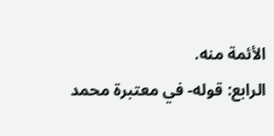الأئمة منه.
الرابع: قوله- في معتبرة محمد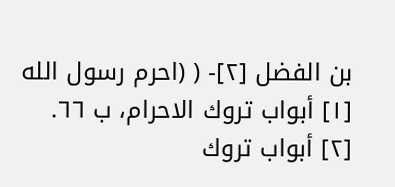بن الفضل [٢]- ( (احرم رسول الله
[١] أبواب تروك الاحرام، ب ٦٦.
[٢] أبواب تروك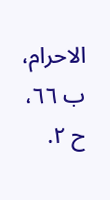الاحرام، ب ٦٦، ح ٢.